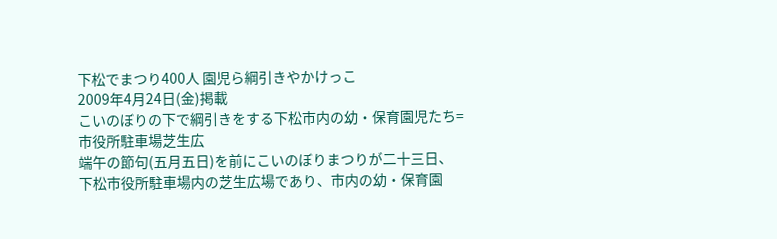下松でまつり400人 園児ら綱引きやかけっこ
2009年4月24日(金)掲載
こいのぼりの下で綱引きをする下松市内の幼・保育園児たち=市役所駐車場芝生広
端午の節句(五月五日)を前にこいのぼりまつりが二十三日、下松市役所駐車場内の芝生広場であり、市内の幼・保育園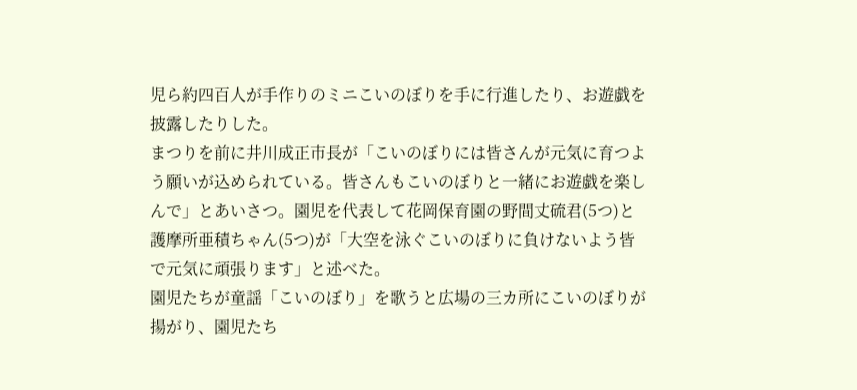児ら約四百人が手作りのミニこいのぼりを手に行進したり、お遊戯を披露したりした。
まつりを前に井川成正市長が「こいのぼりには皆さんが元気に育つよう願いが込められている。皆さんもこいのぼりと一緒にお遊戯を楽しんで」とあいさつ。園児を代表して花岡保育園の野間丈硫君(5つ)と護摩所亜積ちゃん(5つ)が「大空を泳ぐこいのぼりに負けないよう皆で元気に頑張ります」と述べた。
園児たちが童謡「こいのぼり」を歌うと広場の三カ所にこいのぼりが揚がり、園児たち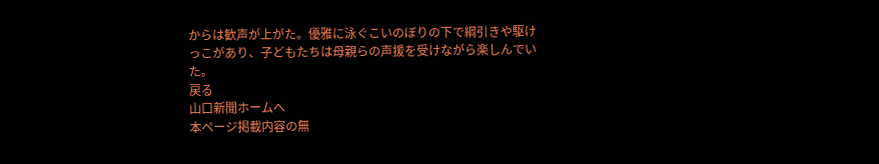からは歓声が上がた。優雅に泳ぐこいのぼりの下で綱引きや駆けっこがあり、子どもたちは母親らの声援を受けながら楽しんでいた。
戻る
山口新聞ホームへ
本ページ掲載内容の無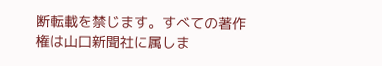断転載を禁じます。すべての著作権は山口新聞社に属しま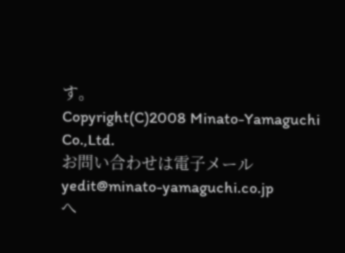す。
Copyright(C)2008 Minato-Yamaguchi Co.,Ltd.
お問い合わせは電子メール
yedit@minato-yamaguchi.co.jp
へ